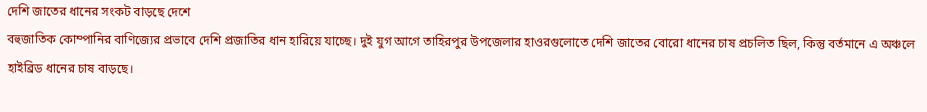দেশি জাতের ধানের সংকট বাড়ছে দেশে
বহুজাতিক কোম্পানির বাণিজ্যের প্রভাবে দেশি প্রজাতির ধান হারিয়ে যাচ্ছে। দুই যুগ আগে তাহিরপুর উপজেলার হাওরগুলোতে দেশি জাতের বোরো ধানের চাষ প্রচলিত ছিল, কিন্তু বর্তমানে এ অঞ্চলে হাইব্রিড ধানের চাষ বাড়ছে।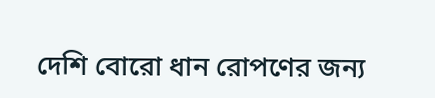দেশি বোরো ধান রোপণের জন্য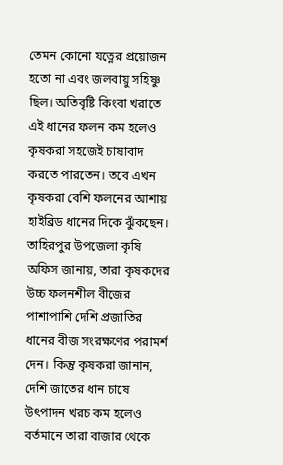তেমন কোনো যত্নের প্রয়োজন হতো না এবং জলবায়ু সহিষ্ণু ছিল। অতিবৃষ্টি কিংবা খরাতে এই ধানের ফলন কম হলেও কৃষকরা সহজেই চাষাবাদ করতে পারতেন। তবে এখন কৃষকরা বেশি ফলনের আশায় হাইব্রিড ধানের দিকে ঝুঁকছেন।
তাহিরপুর উপজেলা কৃষি অফিস জানায়, তারা কৃষকদের উচ্চ ফলনশীল বীজের পাশাপাশি দেশি প্রজাতির ধানের বীজ সংরক্ষণের পরামর্শ দেন। কিন্তু কৃষকরা জানান, দেশি জাতের ধান চাষে উৎপাদন খরচ কম হলেও বর্তমানে তারা বাজার থেকে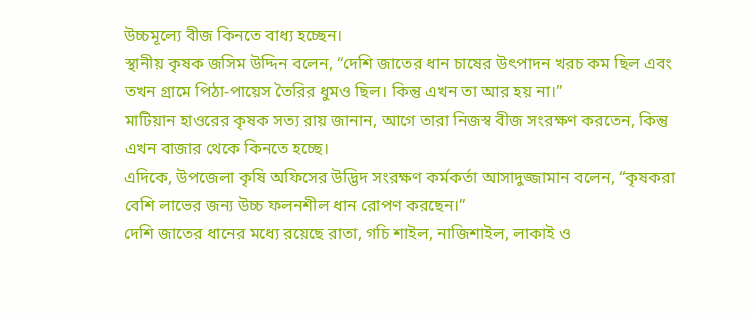উচ্চমূল্যে বীজ কিনতে বাধ্য হচ্ছেন।
স্থানীয় কৃষক জসিম উদ্দিন বলেন, “দেশি জাতের ধান চাষের উৎপাদন খরচ কম ছিল এবং তখন গ্রামে পিঠা-পায়েস তৈরির ধুমও ছিল। কিন্তু এখন তা আর হয় না।”
মাটিয়ান হাওরের কৃষক সত্য রায় জানান, আগে তারা নিজস্ব বীজ সংরক্ষণ করতেন, কিন্তু এখন বাজার থেকে কিনতে হচ্ছে।
এদিকে, উপজেলা কৃষি অফিসের উদ্ভিদ সংরক্ষণ কর্মকর্তা আসাদুজ্জামান বলেন, “কৃষকরা বেশি লাভের জন্য উচ্চ ফলনশীল ধান রোপণ করছেন।”
দেশি জাতের ধানের মধ্যে রয়েছে রাতা, গচি শাইল, নাজিশাইল, লাকাই ও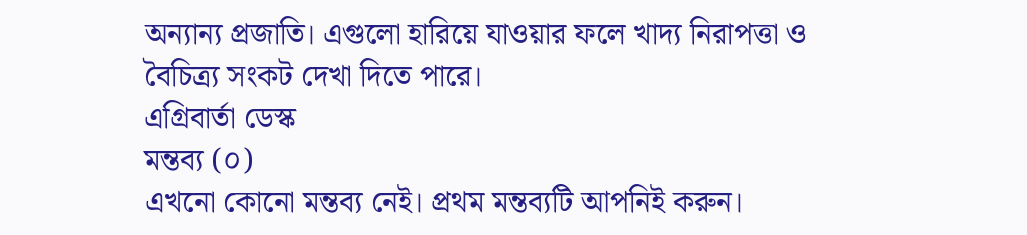অন্যান্য প্রজাতি। এগুলো হারিয়ে যাওয়ার ফলে খাদ্য নিরাপত্তা ও বৈচিত্র্য সংকট দেখা দিতে পারে।
এগ্রিবার্তা ডেস্ক
মন্তব্য (০)
এখনো কোনো মন্তব্য নেই। প্রথম মন্তব্যটি আপনিই করুন।